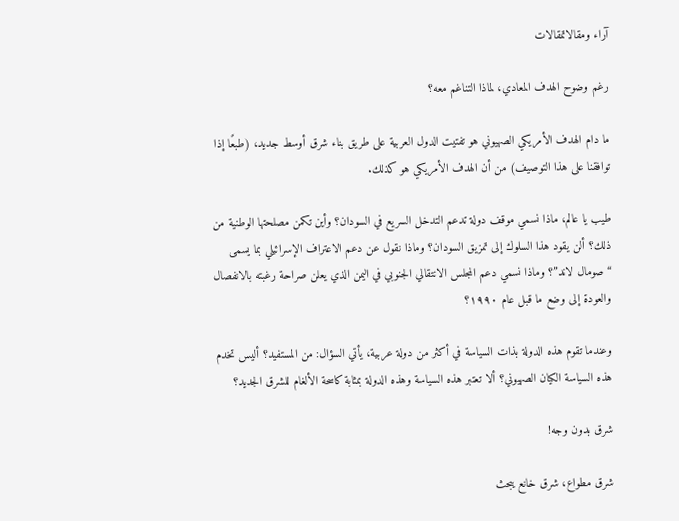آراء ومقالاتمقالات

رغم وضوح الهدف المعادي، لماذا التناغم معه؟

ما دام الهدف الأمريكي الصهيوني هو تفتيت الدول العربية على طريق بناء شرق أوسط جديد، (طبعًا إذا توافقنا على هذا التوصيف) من أن الهدف الأمريكي هو كذلك.

طيب يا عالم، ماذا نسمي موقف دولة تدعم التدخل السريع في السودان؟ وأين تكمن مصلحتها الوطنية من ذلك؟ ألن يقود هذا السلوك إلى تمزيق السودان؟ وماذا نقول عن دعم الاعتراف الإسرائيلي بما يسمى “صومال لاند”؟ وماذا نسمي دعم المجلس الانتقالي الجنوبي في اليمن الذي يعلن صراحة رغبته بالانفصال والعودة إلى وضع ما قبل عام ١٩٩٠؟

وعندما تقوم هذه الدولة بذات السياسة في أكثر من دولة عربية، يأتي السؤال: من المستفيد؟ أليس تخدم هذه السياسة الكيان الصهيوني؟ ألا تعتبر هذه السياسة وهذه الدولة بمثابة كاسحة الألغام للشرق الجديد؟

شرق بدون وجه!

شرق مطواع، شرق خانع يبحث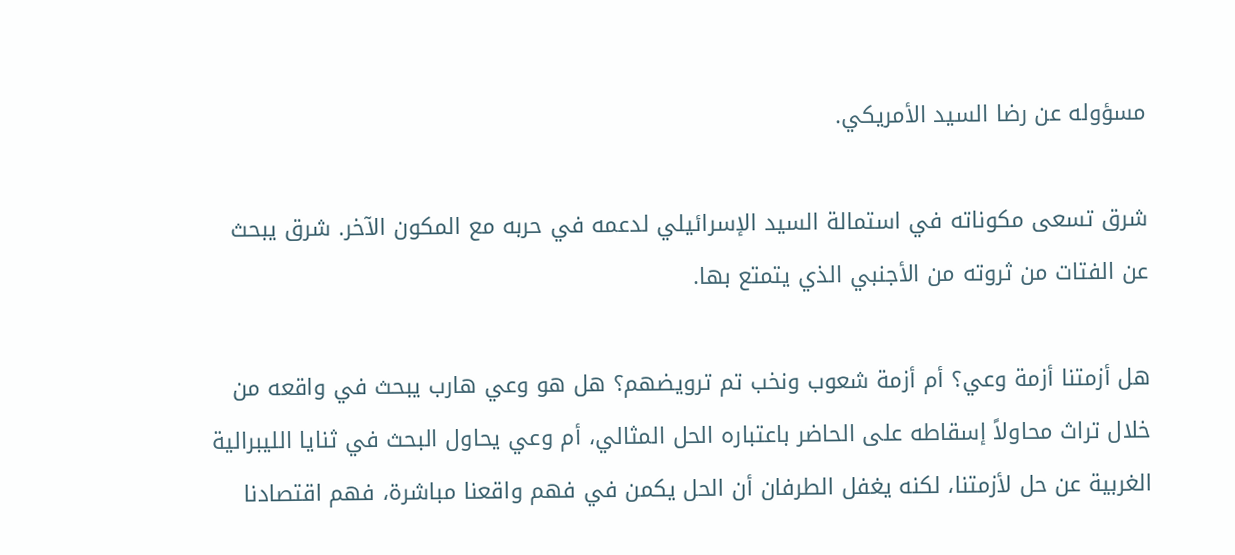مسؤوله عن رضا السيد الأمريكي.

شرق تسعى مكوناته في استمالة السيد الإسرائيلي لدعمه في حربه مع المكون الآخر. شرق يبحث عن الفتات من ثروته من الأجنبي الذي يتمتع بها.

هل أزمتنا أزمة وعي؟ أم أزمة شعوب ونخب تم ترويضهم؟ هل هو وعي هارب يبحث في واقعه من خلال تراث محاولاً إسقاطه على الحاضر باعتباره الحل المثالي، أم وعي يحاول البحث في ثنايا الليبرالية الغربية عن حل لأزمتنا، لكنه يغفل الطرفان أن الحل يكمن في فهم واقعنا مباشرة، فهم اقتصادنا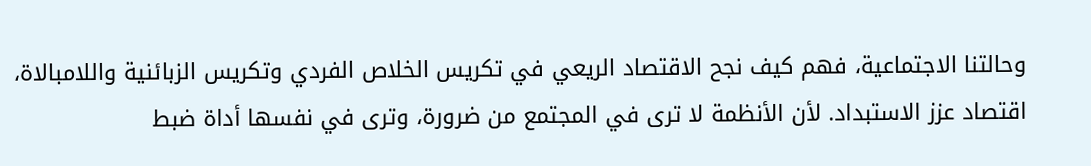وحالتنا الاجتماعية، فهم كيف نجح الاقتصاد الريعي في تكريس الخلاص الفردي وتكريس الزبائنية واللامبالاة، اقتصاد عزز الاستبداد. لأن الأنظمة لا ترى في المجتمع من ضرورة، وترى في نفسها أداة ضبط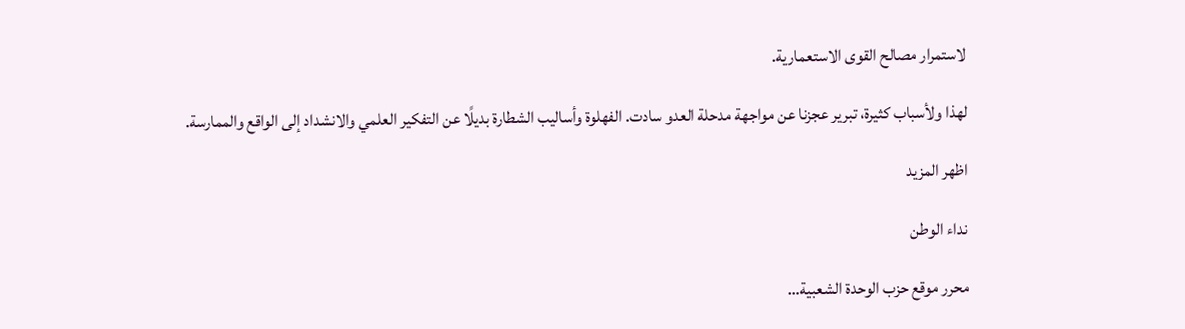لاستمرار مصالح القوى الاستعمارية.

لهذا ولأسباب كثيرة، تبرير عجزنا عن مواجهة مدحلة العدو سادت. الفهلوة وأساليب الشطارة بديلًا عن التفكير العلمي والانشداد إلى الواقع والممارسة.

اظهر المزيد

نداء الوطن

محرر موقع حزب الوحدة الشعبية…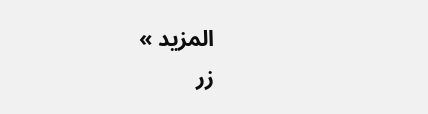المزيد »
زر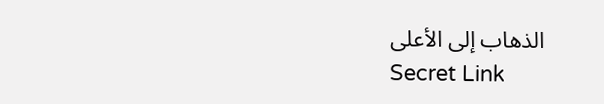الذهاب إلى الأعلى
Secret Link